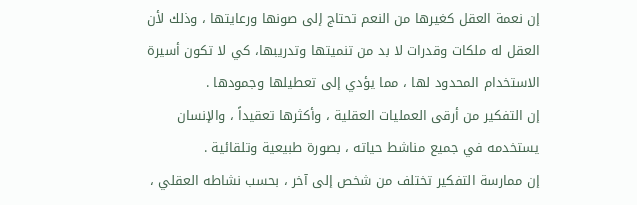إن نعمة العقل كغيرها من النعم تحتاج إلى صونها ورعايتها ، وذلك لأن العقل له ملكات وقدرات لا بد من تنميتها وتدريبها، كي لا تكون أسيرة الاستخدام المحدود لها ، مما يؤدي إلى تعطيلها وجمودها .
إن التفكير من أرقى العمليات العقلية ، وأكثرها تعقيداً ، والإنسان يستخدمه في جميع مناشط حياته ، بصورة طبيعية وتلقائية .
إن ممارسة التفكير تختلف من شخص إلى آخر ، بحسب نشاطه العقلي ،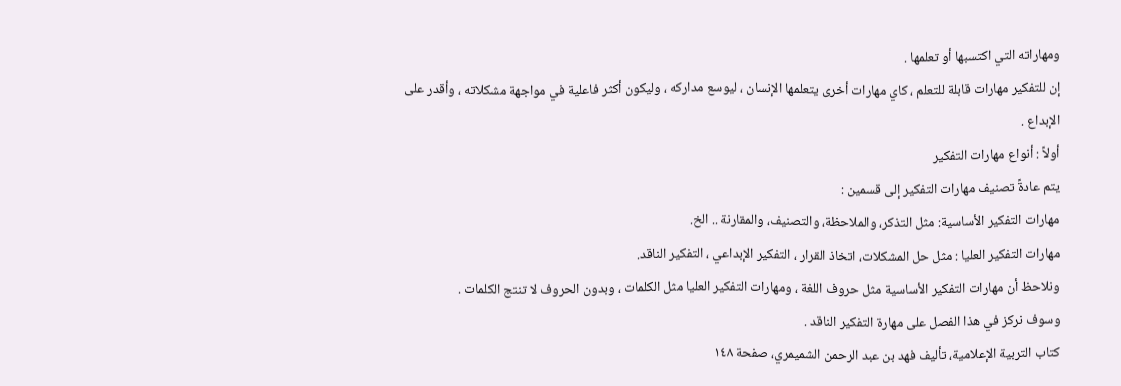ومهاراته التي اكتسبها أو تعلمها .
إن للتفكير مهارات قابلة للتعلم ، كاي مهارات أخرى يتعلمها الإنسان ، ليوسع مداركه ، وليكون أكثر فاعلية في مواجهة مشكلاته ، وأقدر على الإبداع .
أولاً : أنواع مهارات التفكير
يتم عادةً تصنيف مهارات التفكير إلى قسمين :
مهارات التفكير الأساسية: مثل التذكر، والملاحظة، والتصنيف، والمقارنة .. الخ.
مهارات التفكير العليا : مثل حل المشكلات، اتخاذ القرار ، التفكير الإبداعي ، التفكير الناقد.
ونلاحظ أن مهارات التفكير الأساسية مثل حروف اللغة ، ومهارات التفكير العليا مثل الكلمات ، وبدون الحروف لا تنتج الكلمات .
وسوف نركز في هذا الفصل على مهارة التفكير الناقد .
كتاب التربية الإعلامية، تأليف فهد بن عبد الرحمن الشميمري، صفحة ١٤٨